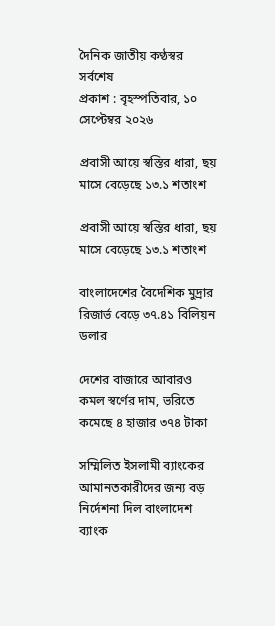দৈনিক জাতীয় কণ্ঠস্বর
সর্বশেষ
প্রকাশ : বৃহস্পতিবার, ১০ সেপ্টেম্বর ২০২৬

প্রবাসী আয়ে স্বস্তির ধারা, ছয় মাসে বেড়েছে ১৩.১ শতাংশ

প্রবাসী আয়ে স্বস্তির ধারা, ছয় মাসে বেড়েছে ১৩.১ শতাংশ

বাংলাদেশের বৈদেশিক মুদ্রার রিজার্ভ বেড়ে ৩৭.৪১ বিলিয়ন ডলার

দেশের বাজারে আবারও কমল স্বর্ণের দাম, ভরিতে কমেছে ৪ হাজার ৩৭৪ টাকা

সম্মিলিত ইসলামী ব্যাংকের আমানতকারীদের জন্য বড় নির্দেশনা দিল বাংলাদেশ ব্যাংক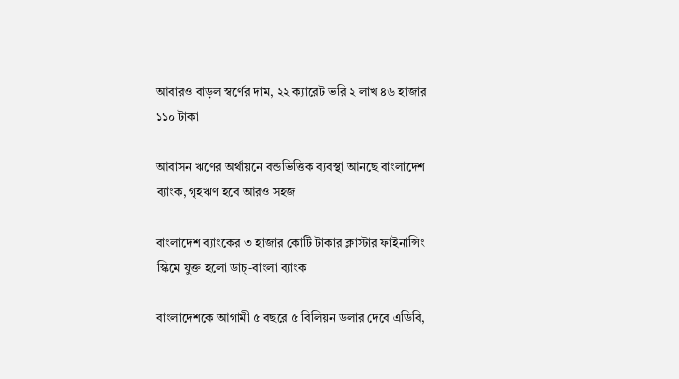আবারও বাড়ল স্বর্ণের দাম, ২২ ক্যারেট ভরি ২ লাখ ৪৬ হাজার ১১০ টাকা

আবাসন ঋণের অর্থায়নে বন্ডভিত্তিক ব্যবস্থা আনছে বাংলাদেশ ব্যাংক, গৃহঋণ হবে আরও সহজ

বাংলাদেশ ব্যাংকের ৩ হাজার কোটি টাকার ক্লাস্টার ফাইনান্সিং স্কিমে যুক্ত হলো ডাচ্-বাংলা ব্যাংক

বাংলাদেশকে আগামী ৫ বছরে ৫ বিলিয়ন ডলার দেবে এডিবি,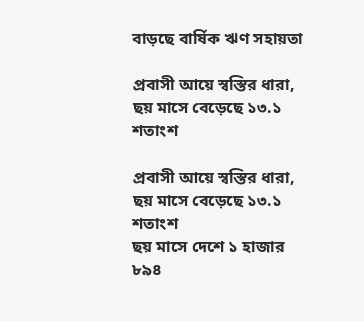বাড়ছে বার্ষিক ঋণ সহায়তা

প্রবাসী আয়ে স্বস্তির ধারা, ছয় মাসে বেড়েছে ১৩.১ শতাংশ

প্রবাসী আয়ে স্বস্তির ধারা, ছয় মাসে বেড়েছে ১৩.১ শতাংশ
ছয় মাসে দেশে ১ হাজার ৮৯৪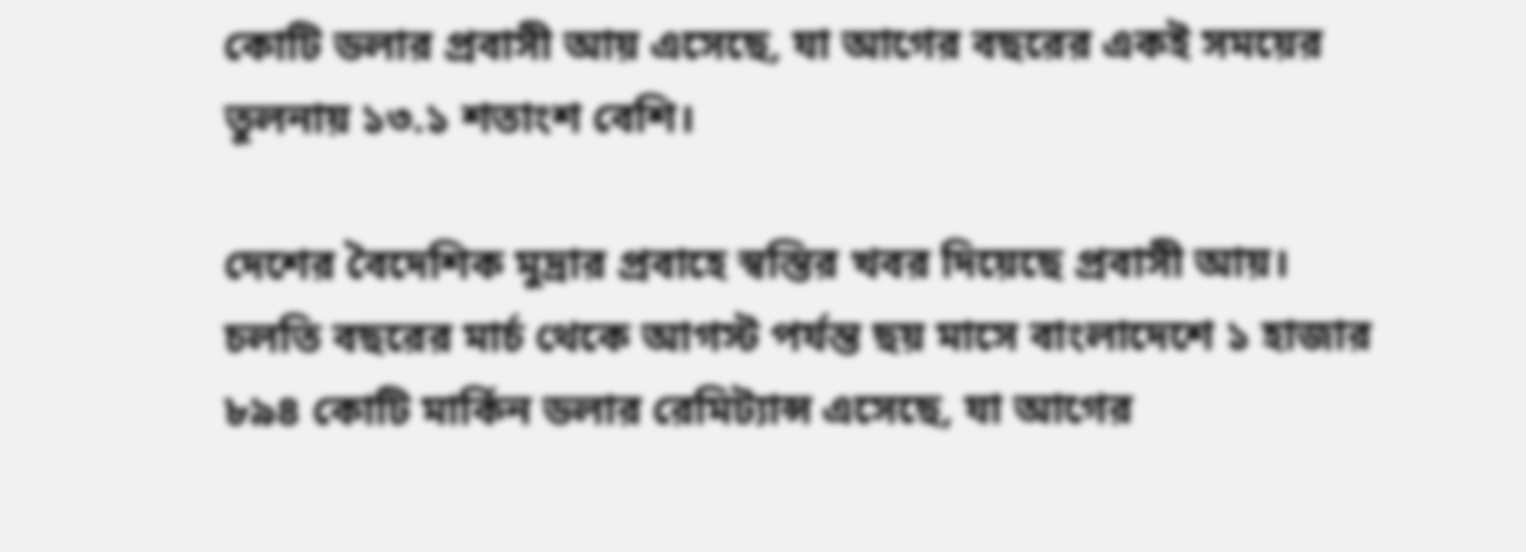কোটি ডলার প্রবাসী আয় এসেছে, যা আগের বছরের একই সময়ের তুলনায় ১৩.১ শতাংশ বেশি।

দেশের বৈদেশিক মুদ্রার প্রবাহে স্বস্তির খবর দিয়েছে প্রবাসী আয়। চলতি বছরের মার্চ থেকে আগস্ট পর্যন্ত ছয় মাসে বাংলাদেশে ১ হাজার ৮৯৪ কোটি মার্কিন ডলার রেমিট্যান্স এসেছে, যা আগের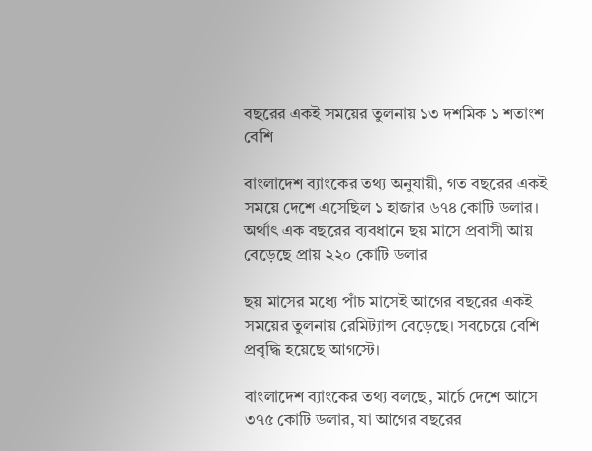বছরের একই সময়ের তুলনায় ১৩ দশমিক ১ শতাংশ বেশি

বাংলাদেশ ব্যাংকের তথ্য অনুযায়ী, গত বছরের একই সময়ে দেশে এসেছিল ১ হাজার ৬৭৪ কোটি ডলার। অর্থাৎ এক বছরের ব্যবধানে ছয় মাসে প্রবাসী আয় বেড়েছে প্রায় ২২০ কোটি ডলার

ছয় মাসের মধ্যে পাঁচ মাসেই আগের বছরের একই সময়ের তুলনায় রেমিট্যান্স বেড়েছে। সবচেয়ে বেশি প্রবৃদ্ধি হয়েছে আগস্টে।

বাংলাদেশ ব্যাংকের তথ্য বলছে, মার্চে দেশে আসে ৩৭৫ কোটি ডলার, যা আগের বছরের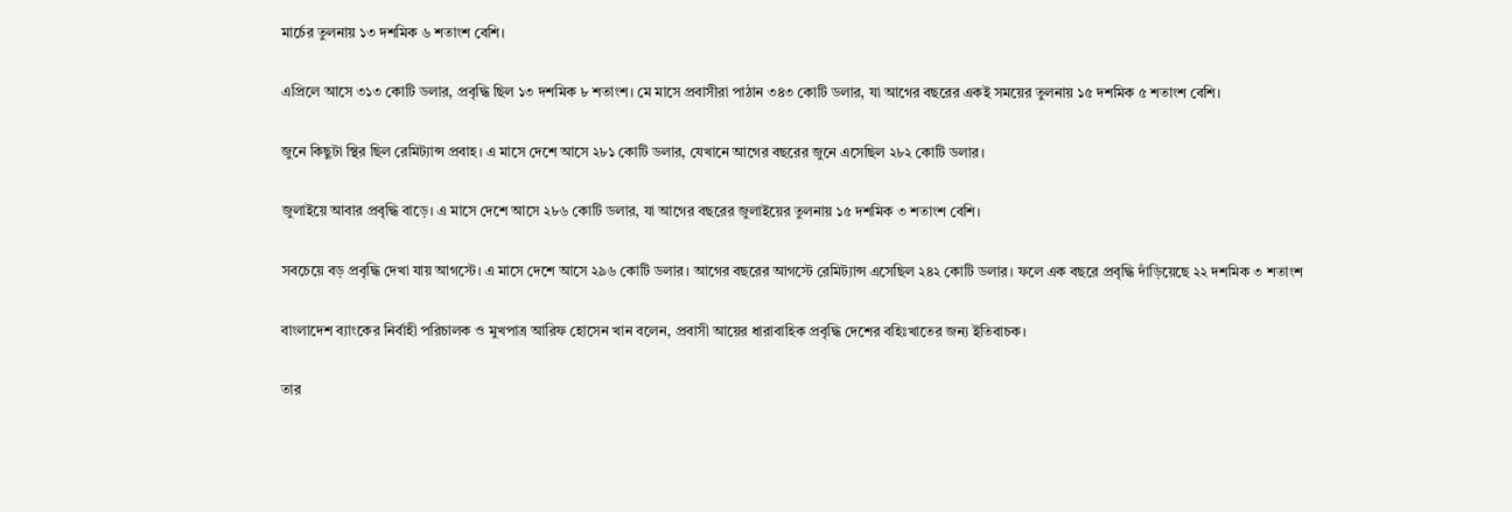মার্চের তুলনায় ১৩ দশমিক ৬ শতাংশ বেশি।

এপ্রিলে আসে ৩১৩ কোটি ডলার, প্রবৃদ্ধি ছিল ১৩ দশমিক ৮ শতাংশ। মে মাসে প্রবাসীরা পাঠান ৩৪৩ কোটি ডলার, যা আগের বছরের একই সময়ের তুলনায় ১৫ দশমিক ৫ শতাংশ বেশি।

জুনে কিছুটা স্থির ছিল রেমিট্যান্স প্রবাহ। এ মাসে দেশে আসে ২৮১ কোটি ডলার, যেখানে আগের বছরের জুনে এসেছিল ২৮২ কোটি ডলার।

জুলাইয়ে আবার প্রবৃদ্ধি বাড়ে। এ মাসে দেশে আসে ২৮৬ কোটি ডলার, যা আগের বছরের জুলাইয়ের তুলনায় ১৫ দশমিক ৩ শতাংশ বেশি।

সবচেয়ে বড় প্রবৃদ্ধি দেখা যায় আগস্টে। এ মাসে দেশে আসে ২৯৬ কোটি ডলার। আগের বছরের আগস্টে রেমিট্যান্স এসেছিল ২৪২ কোটি ডলার। ফলে এক বছরে প্রবৃদ্ধি দাঁড়িয়েছে ২২ দশমিক ৩ শতাংশ

বাংলাদেশ ব্যাংকের নির্বাহী পরিচালক ও মুখপাত্র আরিফ হোসেন খান বলেন, প্রবাসী আয়ের ধারাবাহিক প্রবৃদ্ধি দেশের বহিঃখাতের জন্য ইতিবাচক।

তার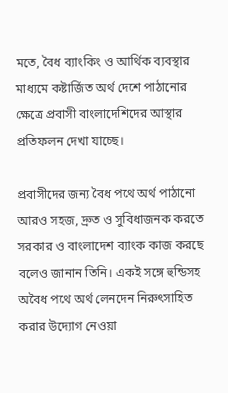মতে, বৈধ ব্যাংকিং ও আর্থিক ব্যবস্থার মাধ্যমে কষ্টার্জিত অর্থ দেশে পাঠানোর ক্ষেত্রে প্রবাসী বাংলাদেশিদের আস্থার প্রতিফলন দেখা যাচ্ছে।

প্রবাসীদের জন্য বৈধ পথে অর্থ পাঠানো আরও সহজ, দ্রুত ও সুবিধাজনক করতে সরকার ও বাংলাদেশ ব্যাংক কাজ করছে বলেও জানান তিনি। একই সঙ্গে হুন্ডিসহ অবৈধ পথে অর্থ লেনদেন নিরুৎসাহিত করার উদ্যোগ নেওয়া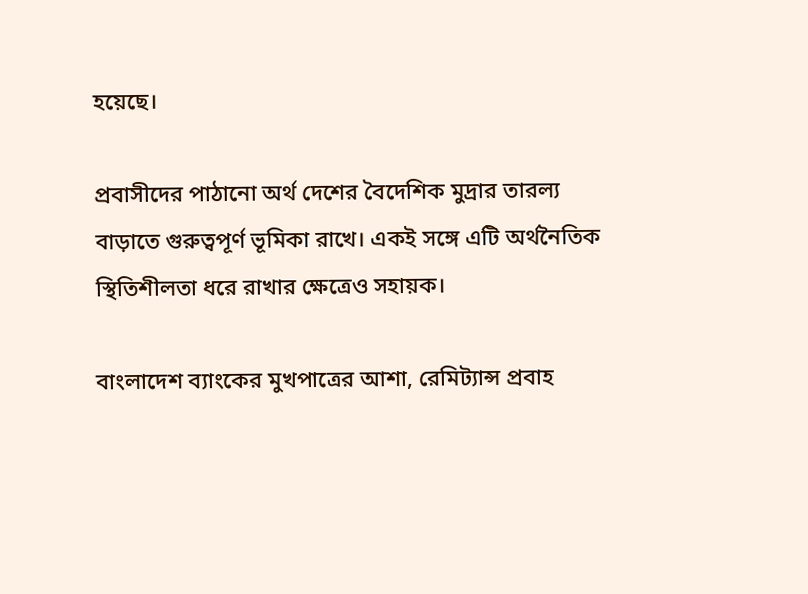হয়েছে।

প্রবাসীদের পাঠানো অর্থ দেশের বৈদেশিক মুদ্রার তারল্য বাড়াতে গুরুত্বপূর্ণ ভূমিকা রাখে। একই সঙ্গে এটি অর্থনৈতিক স্থিতিশীলতা ধরে রাখার ক্ষেত্রেও সহায়ক।

বাংলাদেশ ব্যাংকের মুখপাত্রের আশা, রেমিট্যান্স প্রবাহ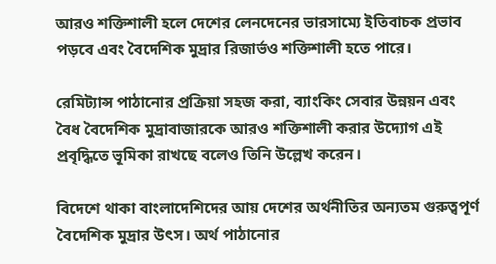আরও শক্তিশালী হলে দেশের লেনদেনের ভারসাম্যে ইতিবাচক প্রভাব পড়বে এবং বৈদেশিক মুদ্রার রিজার্ভও শক্তিশালী হতে পারে।

রেমিট্যান্স পাঠানোর প্রক্রিয়া সহজ করা, ব্যাংকিং সেবার উন্নয়ন এবং বৈধ বৈদেশিক মুদ্রাবাজারকে আরও শক্তিশালী করার উদ্যোগ এই প্রবৃদ্ধিতে ভূমিকা রাখছে বলেও তিনি উল্লেখ করেন।

বিদেশে থাকা বাংলাদেশিদের আয় দেশের অর্থনীতির অন্যতম গুরুত্বপূর্ণ বৈদেশিক মুদ্রার উৎস। অর্থ পাঠানোর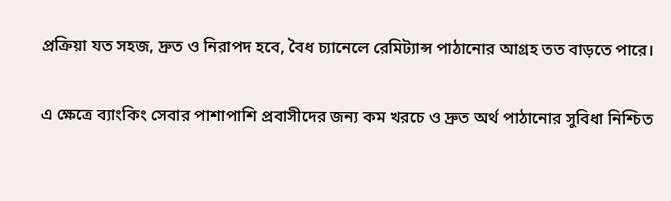প্রক্রিয়া যত সহজ, দ্রুত ও নিরাপদ হবে, বৈধ চ্যানেলে রেমিট্যান্স পাঠানোর আগ্রহ তত বাড়তে পারে।

এ ক্ষেত্রে ব্যাংকিং সেবার পাশাপাশি প্রবাসীদের জন্য কম খরচে ও দ্রুত অর্থ পাঠানোর সুবিধা নিশ্চিত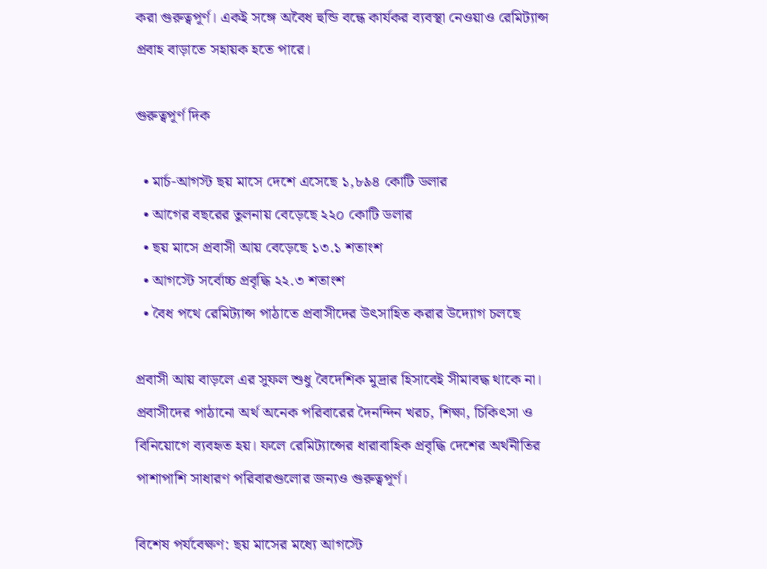করা গুরুত্বপূর্ণ। একই সঙ্গে অবৈধ হুন্ডি বন্ধে কার্যকর ব্যবস্থা নেওয়াও রেমিট্যান্স প্রবাহ বাড়াতে সহায়ক হতে পারে।

গুরুত্বপূর্ণ দিক

  • মার্চ-আগস্ট ছয় মাসে দেশে এসেছে ১,৮৯৪ কোটি ডলার
  • আগের বছরের তুলনায় বেড়েছে ২২০ কোটি ডলার
  • ছয় মাসে প্রবাসী আয় বেড়েছে ১৩.১ শতাংশ
  • আগস্টে সর্বোচ্চ প্রবৃদ্ধি ২২.৩ শতাংশ
  • বৈধ পথে রেমিট্যান্স পাঠাতে প্রবাসীদের উৎসাহিত করার উদ্যোগ চলছে

প্রবাসী আয় বাড়লে এর সুফল শুধু বৈদেশিক মুদ্রার হিসাবেই সীমাবদ্ধ থাকে না। প্রবাসীদের পাঠানো অর্থ অনেক পরিবারের দৈনন্দিন খরচ, শিক্ষা, চিকিৎসা ও বিনিয়োগে ব্যবহৃত হয়। ফলে রেমিট্যান্সের ধারাবাহিক প্রবৃদ্ধি দেশের অর্থনীতির পাশাপাশি সাধারণ পরিবারগুলোর জন্যও গুরুত্বপূর্ণ।

বিশেষ পর্যবেক্ষণ: ছয় মাসের মধ্যে আগস্টে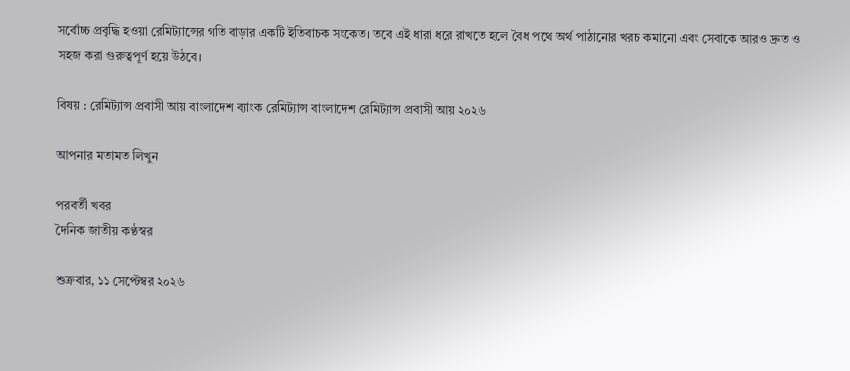সর্বোচ্চ প্রবৃদ্ধি হওয়া রেমিট্যান্সের গতি বাড়ার একটি ইতিবাচক সংকেত। তবে এই ধারা ধরে রাখতে হলে বৈধ পথে অর্থ পাঠানোর খরচ কমানো এবং সেবাকে আরও দ্রুত ও সহজ করা গুরুত্বপূর্ণ হয়ে উঠবে।

বিষয় : রেমিট্যান্স প্রবাসী আয় বাংলাদেশ ব্যাংক রেমিট্যান্স বাংলাদেশ রেমিট্যান্স প্রবাসী আয় ২০২৬

আপনার মতামত লিখুন

পরবর্তী খবর
দৈনিক জাতীয় কণ্ঠস্বর

শুক্রবার, ১১ সেপ্টেম্বর ২০২৬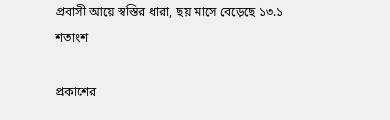প্রবাসী আয়ে স্বস্তির ধারা, ছয় মাসে বেড়েছে ১৩.১ শতাংশ

প্রকাশের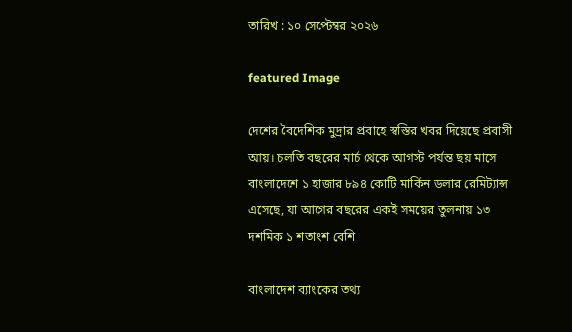তারিখ : ১০ সেপ্টেম্বর ২০২৬

featured Image

দেশের বৈদেশিক মুদ্রার প্রবাহে স্বস্তির খবর দিয়েছে প্রবাসী আয়। চলতি বছরের মার্চ থেকে আগস্ট পর্যন্ত ছয় মাসে বাংলাদেশে ১ হাজার ৮৯৪ কোটি মার্কিন ডলার রেমিট্যান্স এসেছে, যা আগের বছরের একই সময়ের তুলনায় ১৩ দশমিক ১ শতাংশ বেশি

বাংলাদেশ ব্যাংকের তথ্য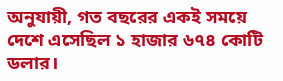অনুযায়ী, গত বছরের একই সময়ে দেশে এসেছিল ১ হাজার ৬৭৪ কোটি ডলার।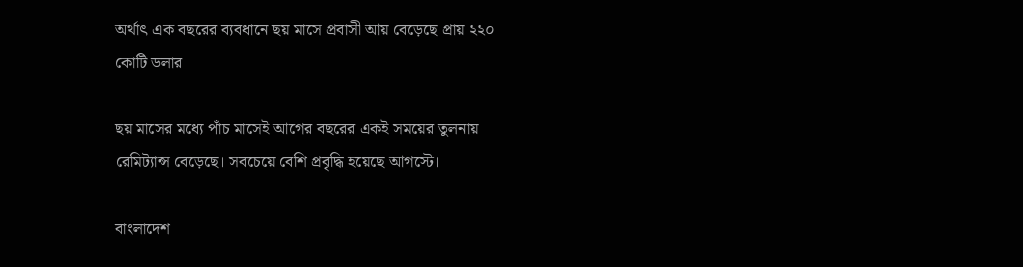অর্থাৎ এক বছরের ব্যবধানে ছয় মাসে প্রবাসী আয় বেড়েছে প্রায় ২২০ কোটি ডলার

ছয় মাসের মধ্যে পাঁচ মাসেই আগের বছরের একই সময়ের তুলনায় রেমিট্যান্স বেড়েছে। সবচেয়ে বেশি প্রবৃদ্ধি হয়েছে আগস্টে।

বাংলাদেশ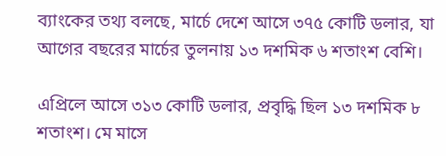ব্যাংকের তথ্য বলছে, মার্চে দেশে আসে ৩৭৫ কোটি ডলার, যা আগের বছরের মার্চের তুলনায় ১৩ দশমিক ৬ শতাংশ বেশি।

এপ্রিলে আসে ৩১৩ কোটি ডলার, প্রবৃদ্ধি ছিল ১৩ দশমিক ৮ শতাংশ। মে মাসে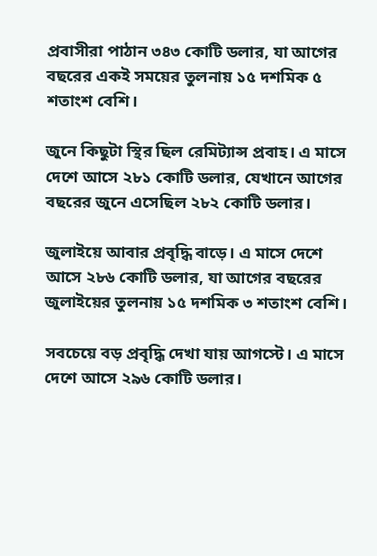প্রবাসীরা পাঠান ৩৪৩ কোটি ডলার, যা আগের বছরের একই সময়ের তুলনায় ১৫ দশমিক ৫ শতাংশ বেশি।

জুনে কিছুটা স্থির ছিল রেমিট্যান্স প্রবাহ। এ মাসে দেশে আসে ২৮১ কোটি ডলার, যেখানে আগের বছরের জুনে এসেছিল ২৮২ কোটি ডলার।

জুলাইয়ে আবার প্রবৃদ্ধি বাড়ে। এ মাসে দেশে আসে ২৮৬ কোটি ডলার, যা আগের বছরের জুলাইয়ের তুলনায় ১৫ দশমিক ৩ শতাংশ বেশি।

সবচেয়ে বড় প্রবৃদ্ধি দেখা যায় আগস্টে। এ মাসে দেশে আসে ২৯৬ কোটি ডলার।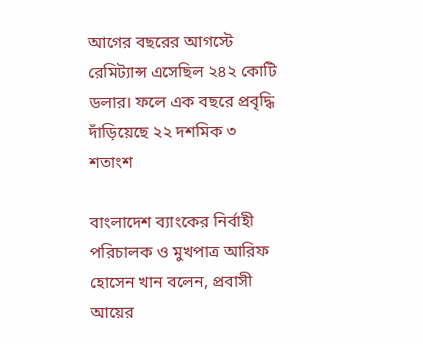আগের বছরের আগস্টে রেমিট্যান্স এসেছিল ২৪২ কোটি ডলার। ফলে এক বছরে প্রবৃদ্ধি দাঁড়িয়েছে ২২ দশমিক ৩ শতাংশ

বাংলাদেশ ব্যাংকের নির্বাহী পরিচালক ও মুখপাত্র আরিফ হোসেন খান বলেন, প্রবাসী আয়ের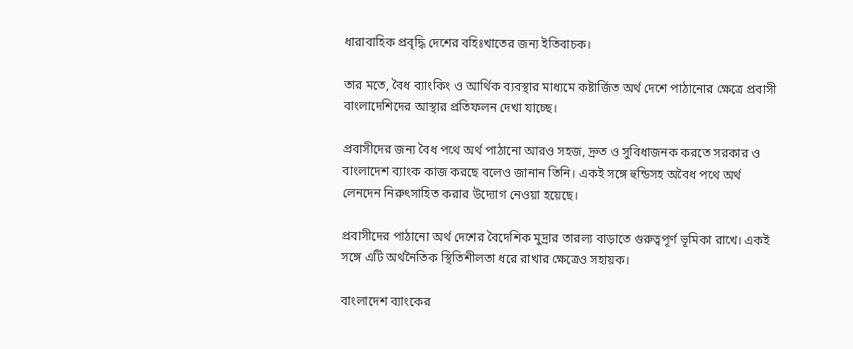ধারাবাহিক প্রবৃদ্ধি দেশের বহিঃখাতের জন্য ইতিবাচক।

তার মতে, বৈধ ব্যাংকিং ও আর্থিক ব্যবস্থার মাধ্যমে কষ্টার্জিত অর্থ দেশে পাঠানোর ক্ষেত্রে প্রবাসী বাংলাদেশিদের আস্থার প্রতিফলন দেখা যাচ্ছে।

প্রবাসীদের জন্য বৈধ পথে অর্থ পাঠানো আরও সহজ, দ্রুত ও সুবিধাজনক করতে সরকার ও বাংলাদেশ ব্যাংক কাজ করছে বলেও জানান তিনি। একই সঙ্গে হুন্ডিসহ অবৈধ পথে অর্থ লেনদেন নিরুৎসাহিত করার উদ্যোগ নেওয়া হয়েছে।

প্রবাসীদের পাঠানো অর্থ দেশের বৈদেশিক মুদ্রার তারল্য বাড়াতে গুরুত্বপূর্ণ ভূমিকা রাখে। একই সঙ্গে এটি অর্থনৈতিক স্থিতিশীলতা ধরে রাখার ক্ষেত্রেও সহায়ক।

বাংলাদেশ ব্যাংকের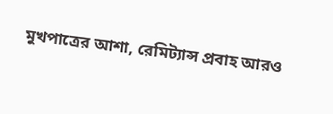মুখপাত্রের আশা, রেমিট্যান্স প্রবাহ আরও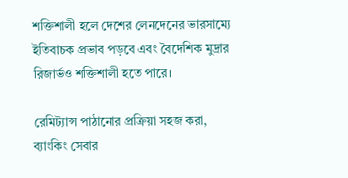শক্তিশালী হলে দেশের লেনদেনের ভারসাম্যে ইতিবাচক প্রভাব পড়বে এবং বৈদেশিক মুদ্রার রিজার্ভও শক্তিশালী হতে পারে।

রেমিট্যান্স পাঠানোর প্রক্রিয়া সহজ করা, ব্যাংকিং সেবার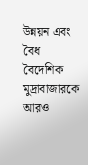উন্নয়ন এবং বৈধ বৈদেশিক মুদ্রাবাজারকে আরও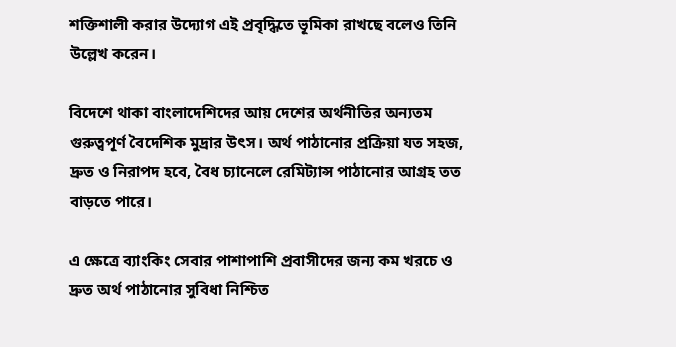শক্তিশালী করার উদ্যোগ এই প্রবৃদ্ধিতে ভূমিকা রাখছে বলেও তিনি উল্লেখ করেন।

বিদেশে থাকা বাংলাদেশিদের আয় দেশের অর্থনীতির অন্যতম গুরুত্বপূর্ণ বৈদেশিক মুদ্রার উৎস। অর্থ পাঠানোর প্রক্রিয়া যত সহজ, দ্রুত ও নিরাপদ হবে, বৈধ চ্যানেলে রেমিট্যান্স পাঠানোর আগ্রহ তত বাড়তে পারে।

এ ক্ষেত্রে ব্যাংকিং সেবার পাশাপাশি প্রবাসীদের জন্য কম খরচে ও দ্রুত অর্থ পাঠানোর সুবিধা নিশ্চিত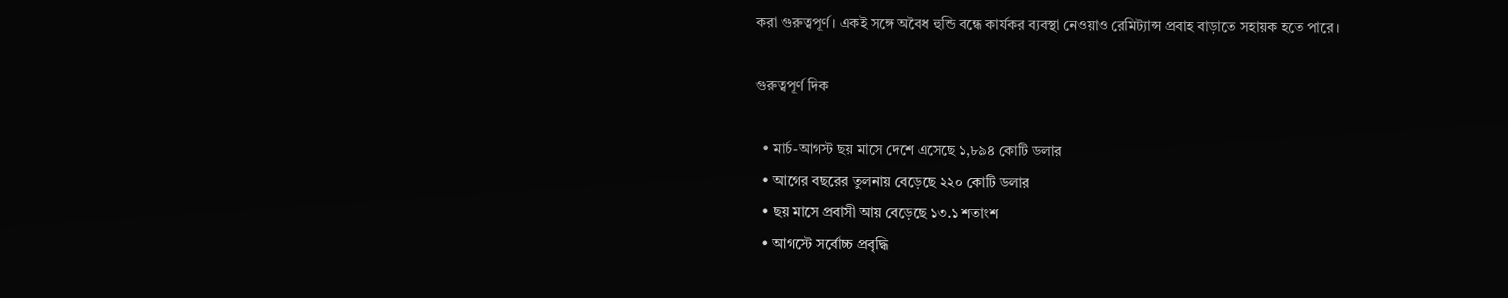করা গুরুত্বপূর্ণ। একই সঙ্গে অবৈধ হুন্ডি বন্ধে কার্যকর ব্যবস্থা নেওয়াও রেমিট্যান্স প্রবাহ বাড়াতে সহায়ক হতে পারে।

গুরুত্বপূর্ণ দিক

  • মার্চ-আগস্ট ছয় মাসে দেশে এসেছে ১,৮৯৪ কোটি ডলার
  • আগের বছরের তুলনায় বেড়েছে ২২০ কোটি ডলার
  • ছয় মাসে প্রবাসী আয় বেড়েছে ১৩.১ শতাংশ
  • আগস্টে সর্বোচ্চ প্রবৃদ্ধি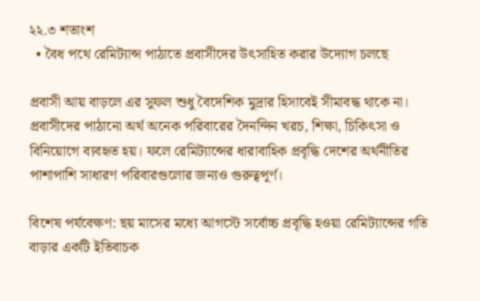২২.৩ শতাংশ
  • বৈধ পথে রেমিট্যান্স পাঠাতে প্রবাসীদের উৎসাহিত করার উদ্যোগ চলছে

প্রবাসী আয় বাড়লে এর সুফল শুধু বৈদেশিক মুদ্রার হিসাবেই সীমাবদ্ধ থাকে না। প্রবাসীদের পাঠানো অর্থ অনেক পরিবারের দৈনন্দিন খরচ, শিক্ষা, চিকিৎসা ও বিনিয়োগে ব্যবহৃত হয়। ফলে রেমিট্যান্সের ধারাবাহিক প্রবৃদ্ধি দেশের অর্থনীতির পাশাপাশি সাধারণ পরিবারগুলোর জন্যও গুরুত্বপূর্ণ।

বিশেষ পর্যবেক্ষণ: ছয় মাসের মধ্যে আগস্টে সর্বোচ্চ প্রবৃদ্ধি হওয়া রেমিট্যান্সের গতি বাড়ার একটি ইতিবাচক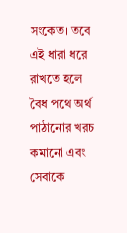সংকেত। তবে এই ধারা ধরে রাখতে হলে বৈধ পথে অর্থ পাঠানোর খরচ কমানো এবং সেবাকে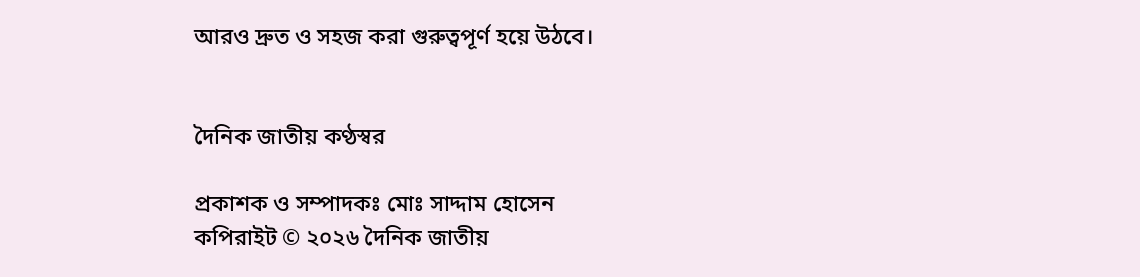আরও দ্রুত ও সহজ করা গুরুত্বপূর্ণ হয়ে উঠবে।


দৈনিক জাতীয় কণ্ঠস্বর

প্রকাশক ও সম্পাদকঃ মোঃ সাদ্দাম হোসেন
কপিরাইট © ২০২৬ দৈনিক জাতীয়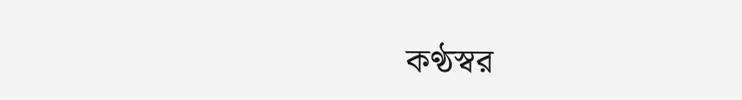কণ্ঠস্বর